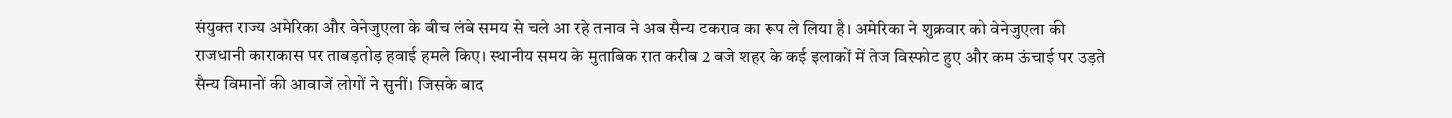संयुक्त राज्य अमेरिका और वेनेजुएला के बीच लंबे समय से चले आ रहे तनाव ने अब सैन्य टकराव का रूप ले लिया है। अमेरिका ने शुक्रवार को वेनेजुएला की राजधानी काराकास पर ताबड़तोड़ हवाई हमले किए। स्थानीय समय के मुताबिक रात करीब 2 बजे शहर के कई इलाकों में तेज विस्फोट हुए और कम ऊंचाई पर उड़ते सैन्य विमानों की आवाजें लोगों ने सुनीं। जिसके बाद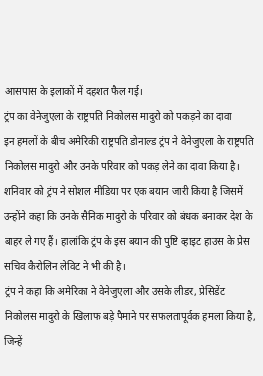आसपास के इलाकों में दहशत फैल गई।
ट्रंप का वेनेजुएला के राष्ट्रपति निकोलस मादुरो को पकड़ने का दावा
इन हमलों के बीच अमेरिकी राष्ट्रपति डोनाल्ड ट्रंप ने वेनेजुएला के राष्ट्रपति निकोलस मादुरो और उनके परिवार को पकड़ लेने का दावा किया है। शनिवार को ट्रंप ने सोशल मीडिया पर एक बयान जारी किया है जिसमें उन्होंने कहा कि उनके सैनिक मादुरो के परिवार को बंधक बनाकर देश के बाहर ले गए हैं। हालांकि ट्रंप के इस बयान की पुष्टि व्हाइट हाउस के प्रेस सचिव कैरोलिन लेविट ने भी की है।
ट्रंप ने कहा कि अमेरिका ने वेनेजुएला और उसके लीडर, प्रेसिडेंट निकोलस मादुरो के खिलाफ बड़े पैमाने पर सफलतापूर्वक हमला किया है, जिन्हें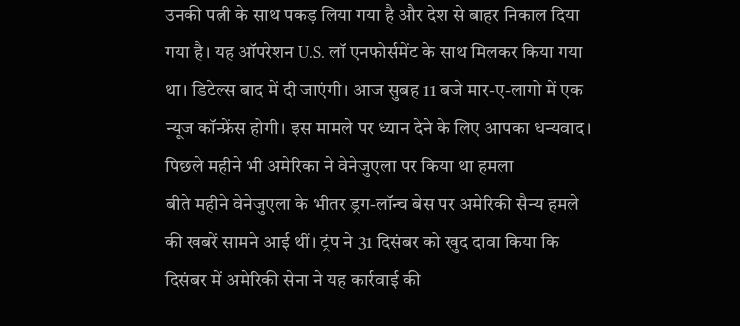उनकी पत्नी के साथ पकड़ लिया गया है और देश से बाहर निकाल दिया गया है। यह ऑपरेशन U.S. लॉ एनफोर्समेंट के साथ मिलकर किया गया था। डिटेल्स बाद में दी जाएंगी। आज सुबह 11 बजे मार-ए-लागो में एक न्यूज कॉन्फ्रेंस होगी। इस मामले पर ध्यान देने के लिए आपका धन्यवाद।
पिछले महीने भी अमेरिका ने वेनेजुएला पर किया था हमला
बीते महीने वेनेजुएला के भीतर ड्रग-लॉन्च बेस पर अमेरिकी सैन्य हमले की खबरें सामने आई थीं। ट्रंप ने 31 दिसंबर को खुद दावा किया कि दिसंबर में अमेरिकी सेना ने यह कार्रवाई की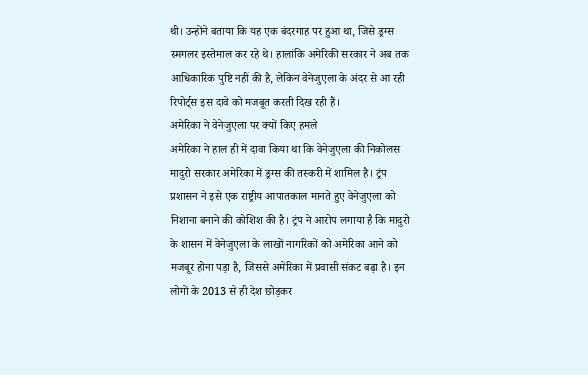थी। उन्होंने बताया कि यह एक बंदरगाह पर हुआ था, जिसे ड्रग्स स्मगलर इस्तेमाल कर रहे थे। हालांकि अमेरिकी सरकार ने अब तक आधिकारिक पुष्टि नहीं की है, लेकिन वेनेजुएला के अंदर से आ रही रिपोर्ट्स इस दावे को मजबूत करती दिख रही हैं।
अमेरिका ने वेनेजुएला पर क्यों किए हमले
अमेरिका ने हाल ही में दावा किया था कि वेनेजुएला की निकोलस मादुरो सरकार अमेरिका में ड्रग्स की तस्करी में शामिल है। ट्रंप प्रशासन ने इसे एक राष्ट्रीय आपातकाल मानते हुए वेनेजुएला को निशाना बनाने की कोशिश की है। ट्रंप ने आरोप लगाया है कि मादुरो के शासन में वेनेजुएला के लाखों नागरिकों को अमेरिका आने को मजबूर होना पड़ा है, जिससे अमेरिका में प्रवासी संकट बढ़ा है। इन लोगों के 2013 से ही देश छोड़कर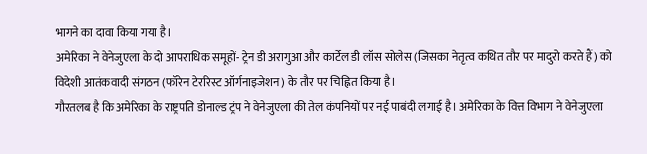भागने का दावा किया गया है।
अमेरिका ने वेनेजुएला के दो आपराधिक समूहों- ट्रेन डी अरागुआ और कार्टेल डी लॉस सोलेस (जिसका नेतृत्व कथित तौर पर मादुरो करते हैं) को विदेशी आतंकवादी संगठन (फॉरेन टेररिस्ट ऑर्गनाइजेशन) के तौर पर चिह्नित किया है।
गौरतलब है कि अमेरिका के राष्ट्रपति डोनाल्ड ट्रंप ने वेनेजुएला की तेल कंपनियों पर नई पाबंदी लगाई है। अमेरिका के वित्त विभाग ने वेनेजुएला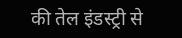की तेल इंडस्ट्री से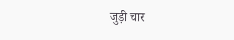जुड़ी चार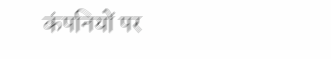कंपनियों पर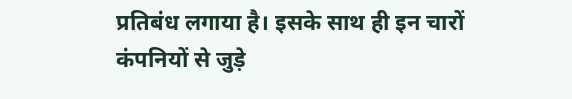प्रतिबंध लगाया है। इसके साथ ही इन चारों कंपनियों से जुड़े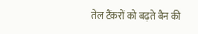तेल टैंकरों को बढ़ते बैन की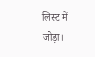लिस्ट में जोड़ा।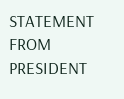STATEMENT FROM PRESIDENT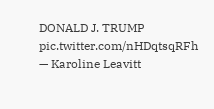DONALD J. TRUMP pic.twitter.com/nHDqtsqRFh
— Karoline Leavitt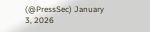(@PressSec) January 3, 2026